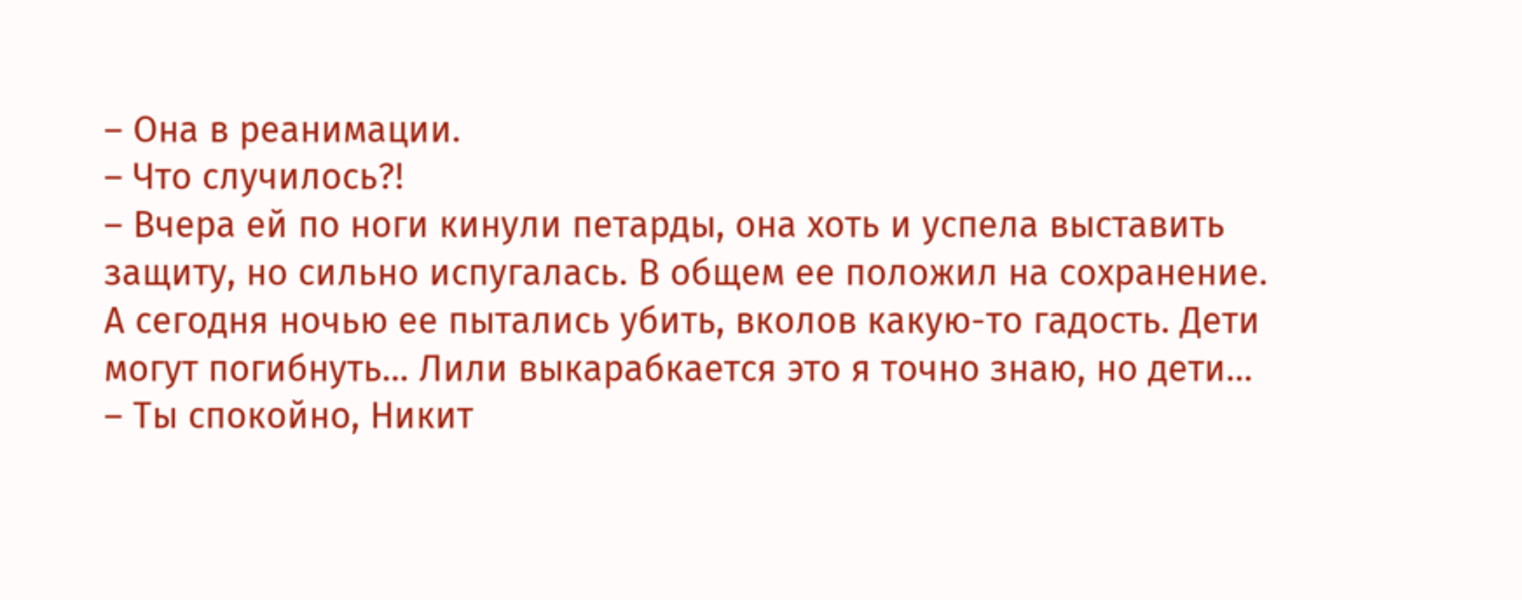– Она в реанимации.
– Что случилось?!
– Вчера ей по ноги кинули петарды, она хоть и успела выставить защиту, но сильно испугалась. В общем ее положил на сохранение. А сегодня ночью ее пытались убить, вколов какую-то гадость. Дети могут погибнуть… Лили выкарабкается это я точно знаю, но дети…
– Ты спокойно, Никит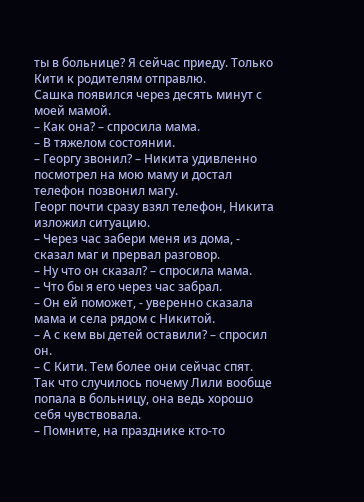ты в больнице? Я сейчас приеду. Только Кити к родителям отправлю.
Сашка появился через десять минут с моей мамой.
– Как она? – спросила мама.
– В тяжелом состоянии.
– Георгу звонил? – Никита удивленно посмотрел на мою маму и достал телефон позвонил магу.
Георг почти сразу взял телефон, Никита изложил ситуацию.
– Через час забери меня из дома, - сказал маг и прервал разговор.
– Ну что он сказал? – спросила мама.
– Что бы я его через час забрал.
– Он ей поможет, - уверенно сказала мама и села рядом с Никитой.
– А с кем вы детей оставили? – спросил он.
– С Кити. Тем более они сейчас спят. Так что случилось почему Лили вообще попала в больницу, она ведь хорошо себя чувствовала.
– Помните, на празднике кто-то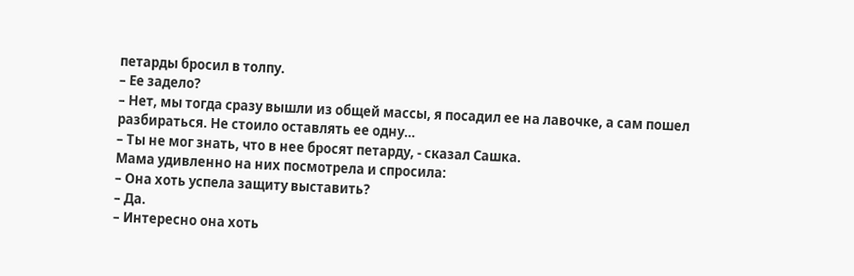петарды бросил в толпу.
– Ее задело?
– Нет, мы тогда сразу вышли из общей массы, я посадил ее на лавочке, а сам пошел разбираться. Не стоило оставлять ее одну…
– Ты не мог знать, что в нее бросят петарду, - сказал Сашка.
Мама удивленно на них посмотрела и спросила:
– Она хоть успела защиту выставить?
– Да.
– Интересно она хоть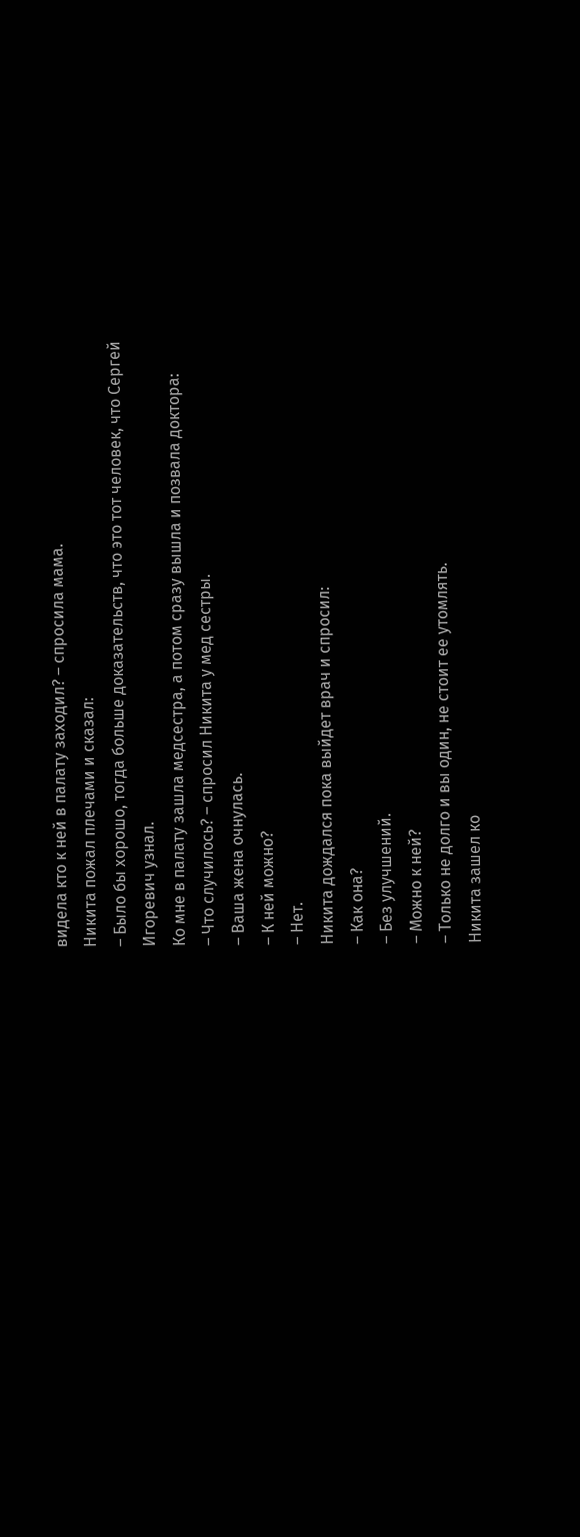видела кто к ней в палату заходил? – спросила мама.
Никита пожал плечами и сказал:
– Было бы хорошо, тогда больше доказательств, что это тот человек, что Сергей Игоревич узнал.
Ко мне в палату зашла медсестра, а потом сразу вышла и позвала доктора:
– Что случилось? – спросил Никита у мед сестры.
– Ваша жена очнулась.
– К ней можно?
– Нет.
Никита дождался пока выйдет врач и спросил:
– Как она?
– Без улучшений.
– Можно к ней?
– Только не долго и вы один, не стоит ее утомлять.
Никита зашел ко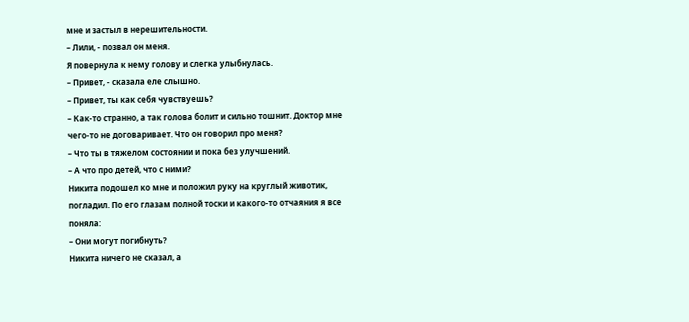мне и застыл в нерешительности.
– Лили, - позвал он меня.
Я повернула к нему голову и слегка улыбнулась.
– Привет, - сказала еле слышно.
– Привет, ты как себя чувствуешь?
– Как-то странно, а так голова болит и сильно тошнит. Доктор мне чего-то не договаривает. Что он говорил про меня?
– Что ты в тяжелом состоянии и пока без улучшений.
– А что про детей, что с ними?
Никита подошел ко мне и положил руку на круглый животик, погладил. По его глазам полной тоски и какого-то отчаяния я все поняла:
– Они могут погибнуть?
Никита ничего не сказал, а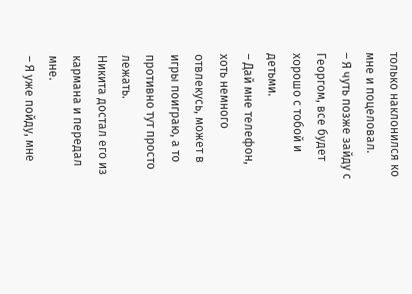только наклонился ко мне и поцеловал.
– Я чуть позже зайду с Георгом, все будет хорошо с тобой и детьми.
– Дай мне телефон, хоть немного отвлекусь, может в игры поиграю, а то противно тут просто лежать.
Никита достал его из кармана и передал мне.
– Я уже пойду, мне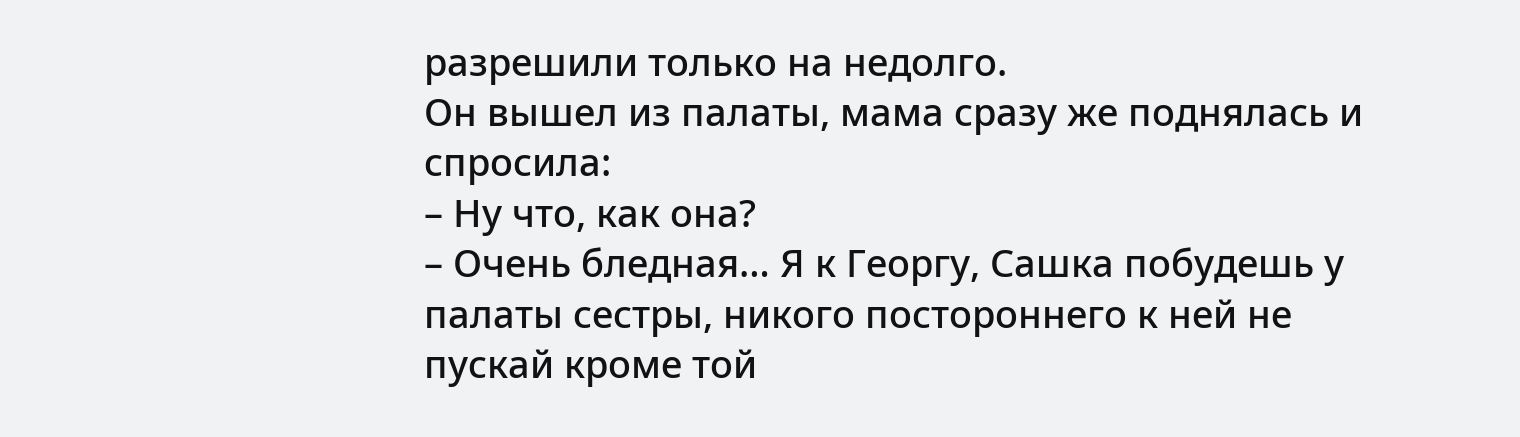разрешили только на недолго.
Он вышел из палаты, мама сразу же поднялась и спросила:
– Ну что, как она?
– Очень бледная… Я к Георгу, Сашка побудешь у палаты сестры, никого постороннего к ней не пускай кроме той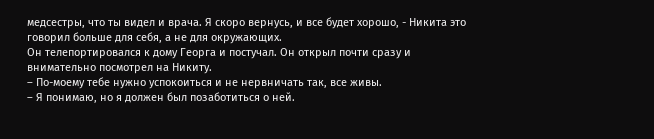медсестры, что ты видел и врача. Я скоро вернусь, и все будет хорошо, - Никита это говорил больше для себя, а не для окружающих.
Он телепортировался к дому Георга и постучал. Он открыл почти сразу и внимательно посмотрел на Никиту.
– По-моему тебе нужно успокоиться и не нервничать так, все живы.
– Я понимаю, но я должен был позаботиться о ней.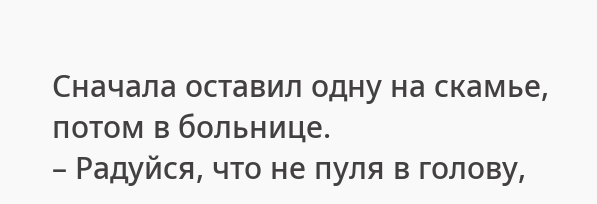Сначала оставил одну на скамье, потом в больнице.
– Радуйся, что не пуля в голову,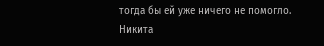тогда бы ей уже ничего не помогло.
Никита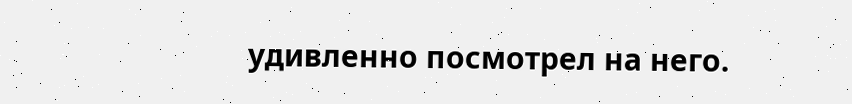удивленно посмотрел на него.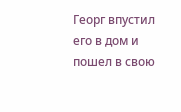Георг впустил его в дом и пошел в свою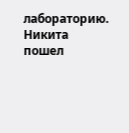лабораторию. Никита пошел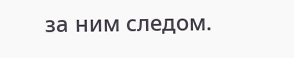за ним следом.